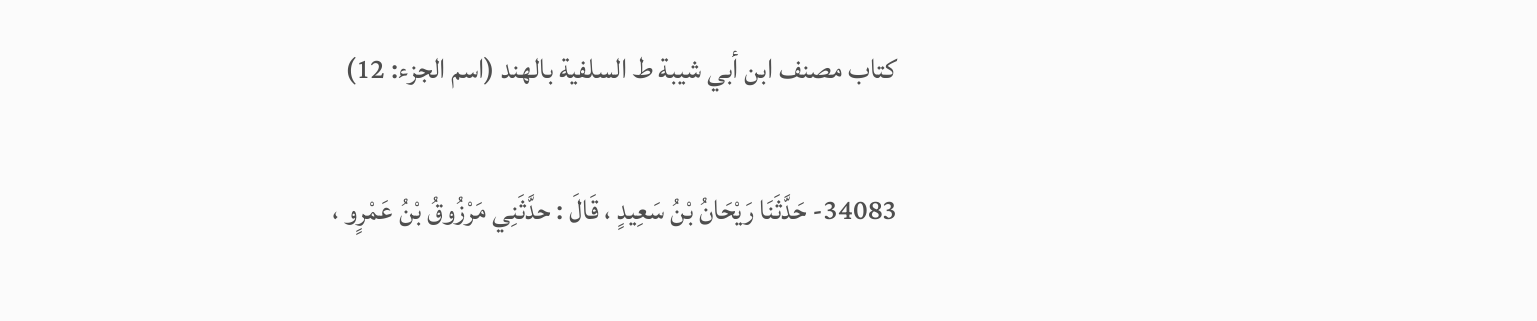كتاب مصنف ابن أبي شيبة ط السلفية بالهند (اسم الجزء: 12)

34083- حَدَّثَنَا رَيْحَانُ بْنُ سَعِيدٍ ، قَالَ : حدَّثَنِي مَرْزُوقُ بْنُ عَمْرٍو ،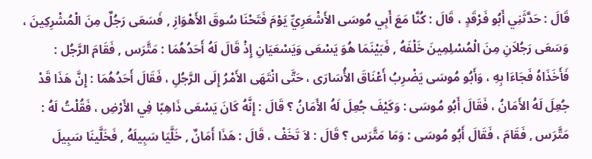قَالَ : حَدَّثَنِي أَبُو فَرْقَدٍ ، قَالَ : كُنَّا مَعَ أَبِي مُوسَى الأَشْعَرِيِّ يَوْمَ فَتَحْنَا سُوقَ الأَهْوَازِ , فَسَعَى رَجُلٌ مِنَ الْمُشْرِكِينَ ، وَسَعَى رَجُلاَنِ مِنَ الْمُسْلِمِينَ خَلْفَهُ , فَبَيْنَمَا هُوَ يَسْعَى وَيَسْعَيَانِ إِذْ قَالَ لَهُ أَحَدُهُمَا : مَتَّرَس , فَقَامَ الرَّجُل : فَأَخَذَاهُ فَجَاءَا بِهِ ، وَأَبُو مُوسَى يَضْرِبُ أَعْنَاقَ الأُسَارَى ، حَتَّى انْتَهَى الأَمْرُ إِلَى الرَّجُلِ ، فَقَالَ أَحَدُهُمَا : إِنَّ هَذَا قَدْ جُعِلَ لَهُ الأَمَانُ ، فَقَالَ أَبُو مُوسَى : وَكَيْفَ جُعِلَ لَهُ الأَمَانُ ؟ قَالَ : إِنَّهُ كَانَ يَسْعَى ذَاهِبًا فِي الأَرْضِ ، فَقُلْتُ لَهُ : مَتَّرَس , فَقَامَ ، فَقَالَ أَبُو مُوسَى : وَمَا مَتَّرَس ؟ قَالَ : لاَ تَخَفْ ، قَالَ : هَذَا أَمَانٌ , خَلَّيَا سَبِيلَهُ , فَخَلَّينَا سَبِيلَ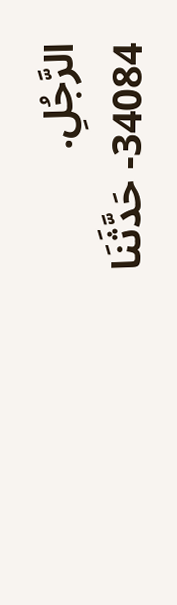الرَّجُلِ.
34084- حَدَّثَنَا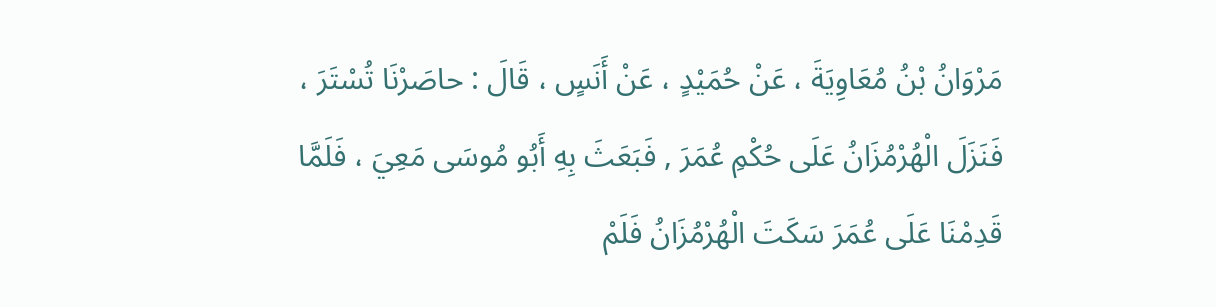مَرْوَانُ بْنُ مُعَاوِيَةَ ، عَنْ حُمَيْدٍ ، عَنْ أَنَسٍ ، قَالَ : حاصَرْنَا تُسْتَرَ ، فَنَزَلَ الْهُرْمُزَانُ عَلَى حُكْمِ عُمَرَ , فَبَعَثَ بِهِ أَبُو مُوسَى مَعِيَ ، فَلَمَّا قَدِمْنَا عَلَى عُمَرَ سَكَتَ الْهُرْمُزَانُ فَلَمْ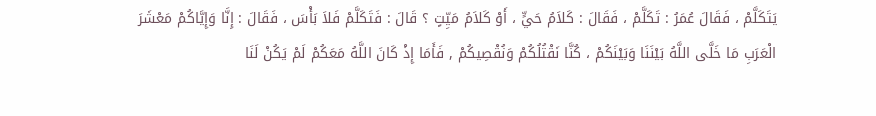يَتَكَلَّمْ ، فَقَالَ عُمَرُ : تَكَلَّمْ ، فَقَالَ : كَلاَمُ حَيٍّ ، أَوْ كَلاَمُ مَيِّتٍ ؟ قَالَ : فَتَكَلَّمْ فَلاَ بَأْسَ ، فَقَالَ : إِنَّا وَإِيَّاكُمْ مَعْشَرَ الْعَرَبِ مَا خَلَّى اللَّهُ بَيْنَنَا وَبَيْنَكُمْ ، كُنَّا نَقْتُلُكُمْ وَنُقْصِيكُمْ , فَأَمَا إِذْ كَانَ اللَّهُ مَعَكُمْ لَمْ يَكُنْ لَنَا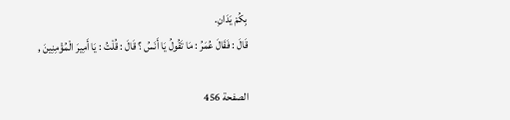بِكُمْ يَدَانِ.
قَالَ : فَقَالَ عُمَرُ : مَا تَقُولُ يَا أَنَسُ ؟ قَالَ : قُلْتُ : يَا أَمِيرَ الْمُؤْمِنِينَ ,

الصفحة 456